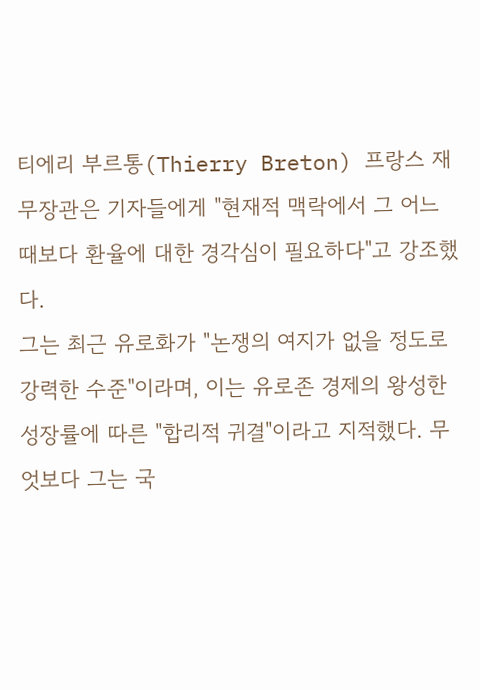티에리 부르통(Thierry Breton) 프랑스 재무장관은 기자들에게 "현재적 맥락에서 그 어느 때보다 환율에 대한 경각심이 필요하다"고 강조했다.
그는 최근 유로화가 "논쟁의 여지가 없을 정도로 강력한 수준"이라며, 이는 유로존 경제의 왕성한 성장률에 따른 "합리적 귀결"이라고 지적했다. 무엇보다 그는 국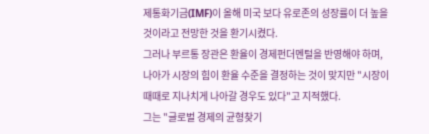제통화기금(IMF)이 올해 미국 보다 유로존의 성장률이 더 높을 것이라고 전망한 것을 환기시켰다.
그러나 부르통 장관은 환율이 경제펀더멘털을 반영해야 하며, 나아가 시장의 힘이 환율 수준을 결정하는 것이 맞지만 "시장이 때때로 지나치게 나아갈 경우도 있다"고 지적했다.
그는 "글로벌 경제의 균형찾기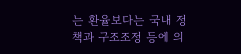는 환율보다는 국내 정책과 구조조정 등에 의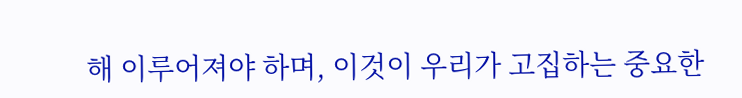해 이루어져야 하며, 이것이 우리가 고집하는 중요한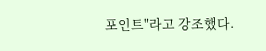포인트"라고 강조했다.